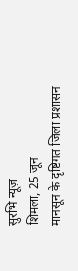सुरभि न्यूज़
शिमला, 25 जून
मानसून के दृष्टिगत जिला प्रशासन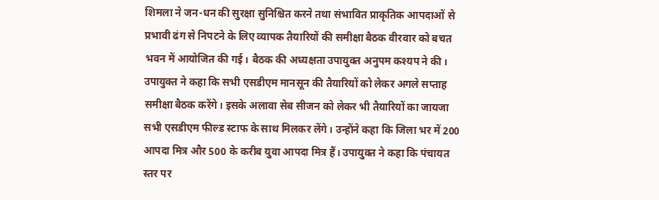शिमला ने जन-धन की सुरक्षा सुनिश्चित करने तथा संभावित प्राकृतिक आपदाओं से प्रभावी ढंग से निपटने के लिए व्यापक तैयारियों की समीक्षा बैठक वीरवार को बचत भवन में आयोजित की गई। बैठक की अध्यक्षता उपायुक्त अनुपम कश्यप ने की।
उपायुक्त ने कहा कि सभी एसडीएम मानसून की तैयारियों को लेकर अगले सप्ताह समीक्षा बैठक करेंगे। इसके अलावा सेब सीजन को लेकर भी तैयारियों का जायजा सभी एसडीएम फील्ड स्टाफ के साथ मिलकर लेंगे। उन्होंने कहा कि जिला भर में 200 आपदा मित्र और 500 के करीब युवा आपदा मित्र हैं। उपायुक्त ने कहा कि पंचायत स्तर पर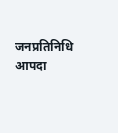जनप्रतिनिधि आपदा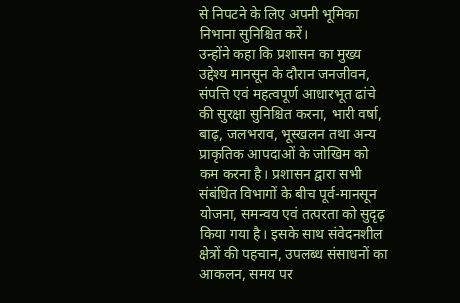से निपटने के लिए अपनी भूमिका निभाना सुनिश्चित करें।
उन्होंने कहा कि प्रशासन का मुख्य उद्देश्य मानसून के दौरान जनजीवन, संपत्ति एवं महत्वपूर्ण आधारभूत ढांचे की सुरक्षा सुनिश्चित करना, भारी वर्षा, बाढ़, जलभराव, भूस्खलन तथा अन्य प्राकृतिक आपदाओं के जोखिम को कम करना है। प्रशासन द्वारा सभी संबंधित विभागों के बीच पूर्व-मानसून योजना, समन्वय एवं तत्परता को सुदृढ़ किया गया है। इसके साथ संवेदनशील क्षेत्रों की पहचान, उपलब्ध संसाधनों का आकलन, समय पर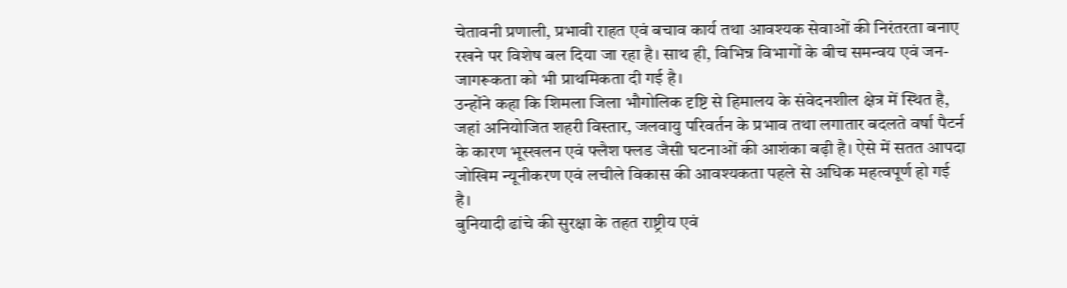चेतावनी प्रणाली, प्रभावी राहत एवं बचाव कार्य तथा आवश्यक सेवाओं की निरंतरता बनाए रखने पर विशेष बल दिया जा रहा है। साथ ही, विभिन्न विभागों के बीच समन्वय एवं जन-जागरूकता को भी प्राथमिकता दी गई है।
उन्होंने कहा कि शिमला जिला भौगोलिक दृष्टि से हिमालय के संवेदनशील क्षेत्र में स्थित है, जहां अनियोजित शहरी विस्तार, जलवायु परिवर्तन के प्रभाव तथा लगातार बदलते वर्षा पैटर्न के कारण भूस्खलन एवं फ्लैश फ्लड जैसी घटनाओं की आशंका बढ़ी है। ऐसे में सतत आपदा जोखिम न्यूनीकरण एवं लचीले विकास की आवश्यकता पहले से अधिक महत्वपूर्ण हो गई है।
बुनियादी ढांचे की सुरक्षा के तहत राष्ट्रीय एवं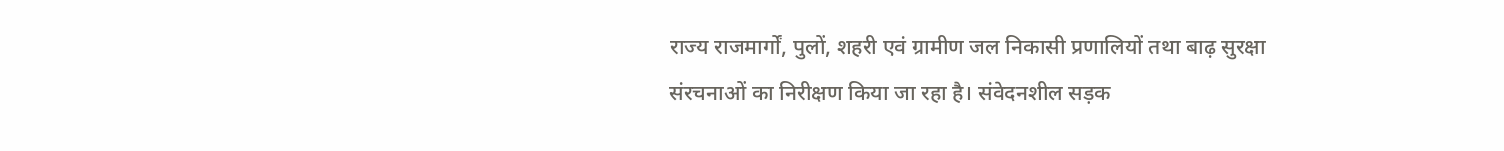राज्य राजमार्गों, पुलों, शहरी एवं ग्रामीण जल निकासी प्रणालियों तथा बाढ़ सुरक्षा संरचनाओं का निरीक्षण किया जा रहा है। संवेदनशील सड़क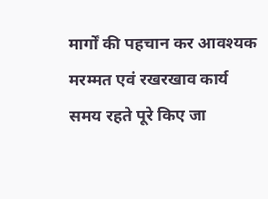मार्गों की पहचान कर आवश्यक मरम्मत एवं रखरखाव कार्य समय रहते पूरे किए जा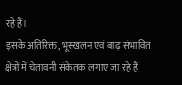रहे हैं।
इसके अतिरिक्त, भूस्खलन एवं बाढ़ संभावित क्षेत्रों में चेतावनी संकेतक लगाए जा रहे हैं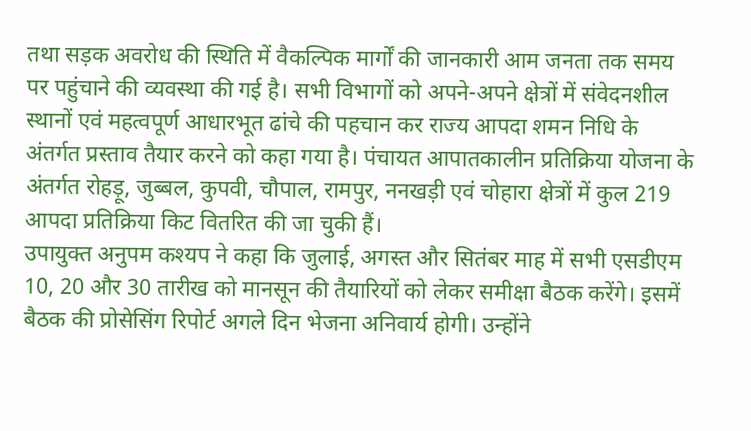तथा सड़क अवरोध की स्थिति में वैकल्पिक मार्गों की जानकारी आम जनता तक समय पर पहुंचाने की व्यवस्था की गई है। सभी विभागों को अपने-अपने क्षेत्रों में संवेदनशील स्थानों एवं महत्वपूर्ण आधारभूत ढांचे की पहचान कर राज्य आपदा शमन निधि के अंतर्गत प्रस्ताव तैयार करने को कहा गया है। पंचायत आपातकालीन प्रतिक्रिया योजना के अंतर्गत रोहड़ू, जुब्बल, कुपवी, चौपाल, रामपुर, ननखड़ी एवं चोहारा क्षेत्रों में कुल 219 आपदा प्रतिक्रिया किट वितरित की जा चुकी हैं।
उपायुक्त अनुपम कश्यप ने कहा कि जुलाई, अगस्त और सितंबर माह में सभी एसडीएम 10, 20 और 30 तारीख को मानसून की तैयारियों को लेकर समीक्षा बैठक करेंगे। इसमें बैठक की प्रोसेसिंग रिपोर्ट अगले दिन भेजना अनिवार्य होगी। उन्होंने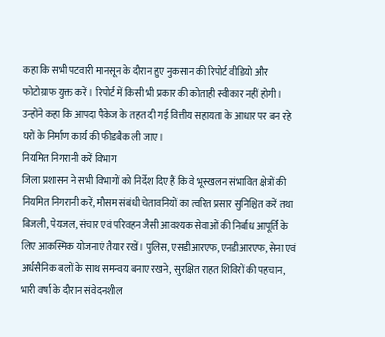कहा कि सभी पटवारी मानसून के दौरान हुए नुकसान की रिपोर्ट वीडियो और फोटोग्राफ युक्त करें। रिपोर्ट में किसी भी प्रकार की कोताही स्वीकार नहीं होगी। उन्होंने कहा कि आपदा पैकेज के तहत दी गई वित्तीय सहायता के आधार पर बन रहे घरों के निर्माण कार्य की फीडबैक ली जाए।
नियमित निगरानी करें विभाग
जिला प्रशासन ने सभी विभागों को निर्देश दिए हैं कि वे भूस्खलन संभावित क्षेत्रों की नियमित निगरानी करें, मौसम संबंधी चेतावनियों का त्वरित प्रसार सुनिश्चित करें तथा बिजली, पेयजल, संचार एवं परिवहन जैसी आवश्यक सेवाओं की निर्बाध आपूर्ति के लिए आकस्मिक योजनाएं तैयार रखें। पुलिस, एसडीआरएफ, एनडीआरएफ, सेना एवं अर्धसैनिक बलों के साथ समन्वय बनाए रखने, सुरक्षित राहत शिविरों की पहचान, भारी वर्षा के दौरान संवेदनशील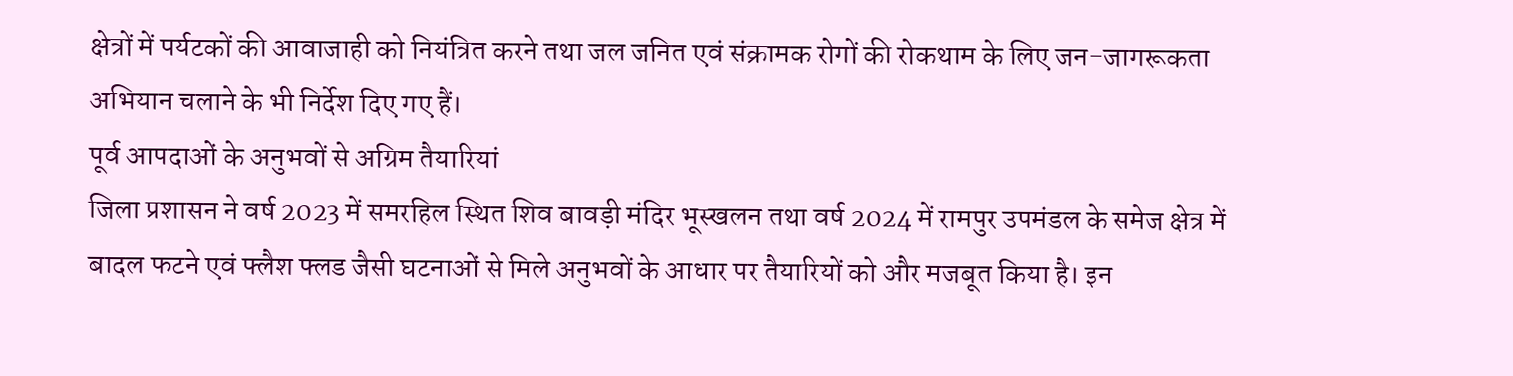क्षेत्रों में पर्यटकों की आवाजाही को नियंत्रित करने तथा जल जनित एवं संक्रामक रोगों की रोकथाम के लिए जन-जागरूकता अभियान चलाने के भी निर्देश दिए गए हैं।
पूर्व आपदाओं के अनुभवों से अग्रिम तैयारियां
जिला प्रशासन ने वर्ष 2023 में समरहिल स्थित शिव बावड़ी मंदिर भूस्खलन तथा वर्ष 2024 में रामपुर उपमंडल के समेज क्षेत्र में बादल फटने एवं फ्लैश फ्लड जैसी घटनाओं से मिले अनुभवों के आधार पर तैयारियों को और मजबूत किया है। इन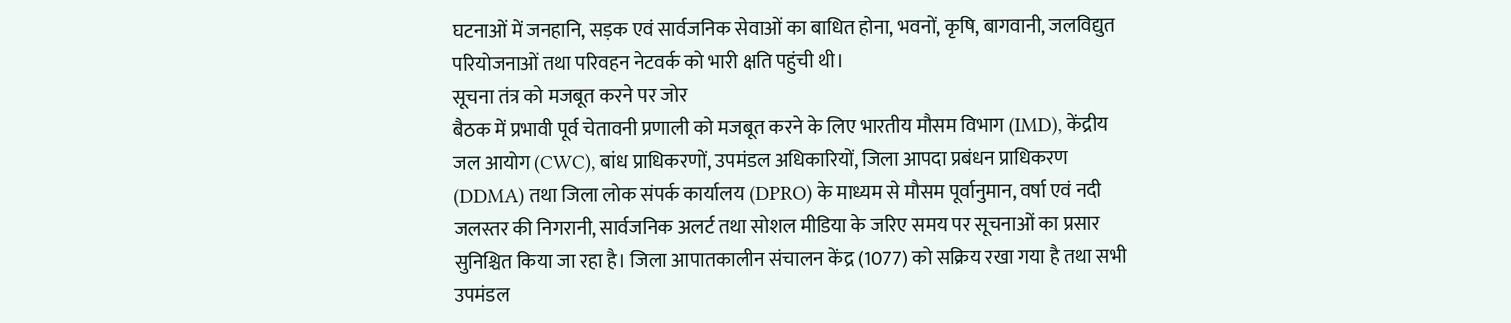घटनाओं में जनहानि, सड़क एवं सार्वजनिक सेवाओं का बाधित होना, भवनों, कृषि, बागवानी, जलविद्युत परियोजनाओं तथा परिवहन नेटवर्क को भारी क्षति पहुंची थी।
सूचना तंत्र को मजबूत करने पर जोर
बैठक में प्रभावी पूर्व चेतावनी प्रणाली को मजबूत करने के लिए भारतीय मौसम विभाग (IMD), केंद्रीय जल आयोग (CWC), बांध प्राधिकरणों, उपमंडल अधिकारियों, जिला आपदा प्रबंधन प्राधिकरण (DDMA) तथा जिला लोक संपर्क कार्यालय (DPRO) के माध्यम से मौसम पूर्वानुमान, वर्षा एवं नदी जलस्तर की निगरानी, सार्वजनिक अलर्ट तथा सोशल मीडिया के जरिए समय पर सूचनाओं का प्रसार सुनिश्चित किया जा रहा है। जिला आपातकालीन संचालन केंद्र (1077) को सक्रिय रखा गया है तथा सभी उपमंडल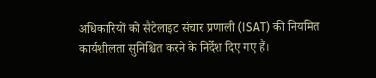अधिकारियों को सैटेलाइट संचार प्रणाली (ISAT) की नियमित कार्यशीलता सुनिश्चित करने के निर्देश दिए गए हैं।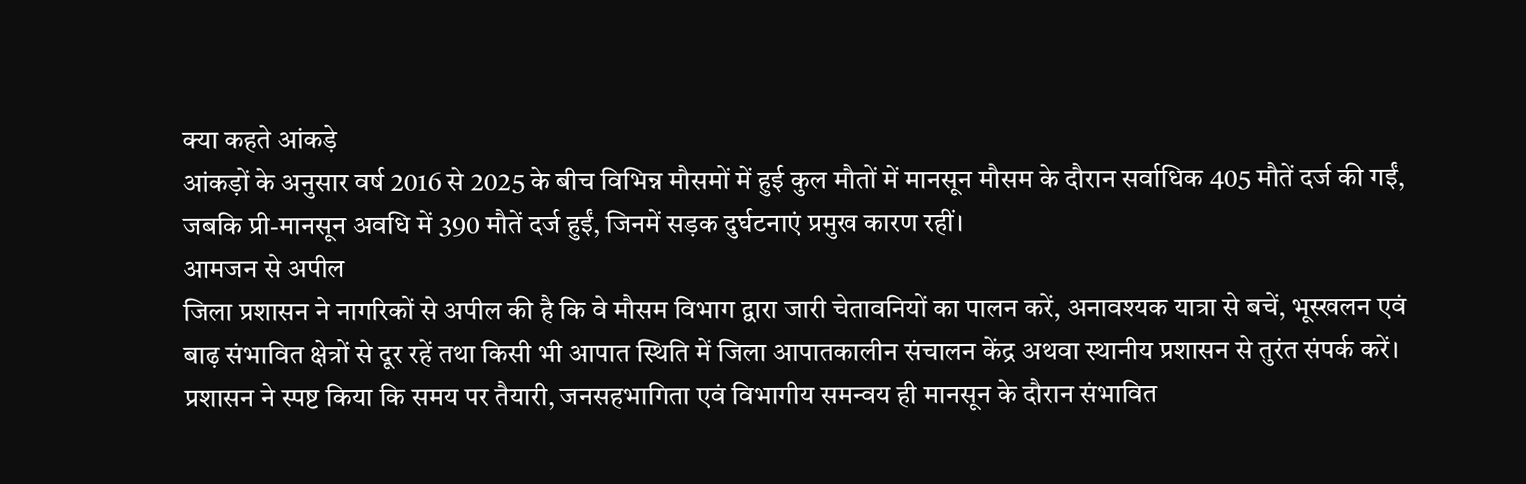क्या कहते आंकड़े
आंकड़ों के अनुसार वर्ष 2016 से 2025 के बीच विभिन्न मौसमों में हुई कुल मौतों में मानसून मौसम के दौरान सर्वाधिक 405 मौतें दर्ज की गईं, जबकि प्री-मानसून अवधि में 390 मौतें दर्ज हुईं, जिनमें सड़क दुर्घटनाएं प्रमुख कारण रहीं।
आमजन से अपील
जिला प्रशासन ने नागरिकों से अपील की है कि वे मौसम विभाग द्वारा जारी चेतावनियों का पालन करें, अनावश्यक यात्रा से बचें, भूस्खलन एवं बाढ़ संभावित क्षेत्रों से दूर रहें तथा किसी भी आपात स्थिति में जिला आपातकालीन संचालन केंद्र अथवा स्थानीय प्रशासन से तुरंत संपर्क करें। प्रशासन ने स्पष्ट किया कि समय पर तैयारी, जनसहभागिता एवं विभागीय समन्वय ही मानसून के दौरान संभावित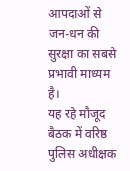आपदाओं से जन-धन की सुरक्षा का सबसे प्रभावी माध्यम है।
यह रहे मौजूद
बैठक में वरिष्ठ पुलिस अधीक्षक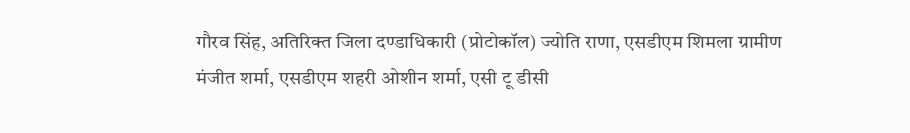गौरव सिंह, अतिरिक्त जिला दण्डाधिकारी (प्रोटोकॉल) ज्योति राणा, एसडीएम शिमला ग्रामीण मंजीत शर्मा, एसडीएम शहरी ओशीन शर्मा, एसी टू डीसी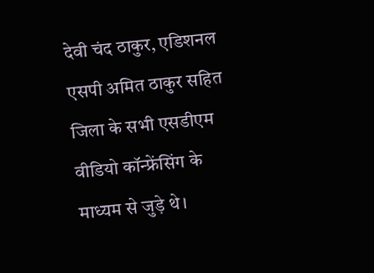देवी चंद ठाकुर, एडिशनल एसपी अमित ठाकुर सहित जिला के सभी एसडीएम वीडियो कॉन्फ्रेंसिंग के माध्यम से जुड़े थे।